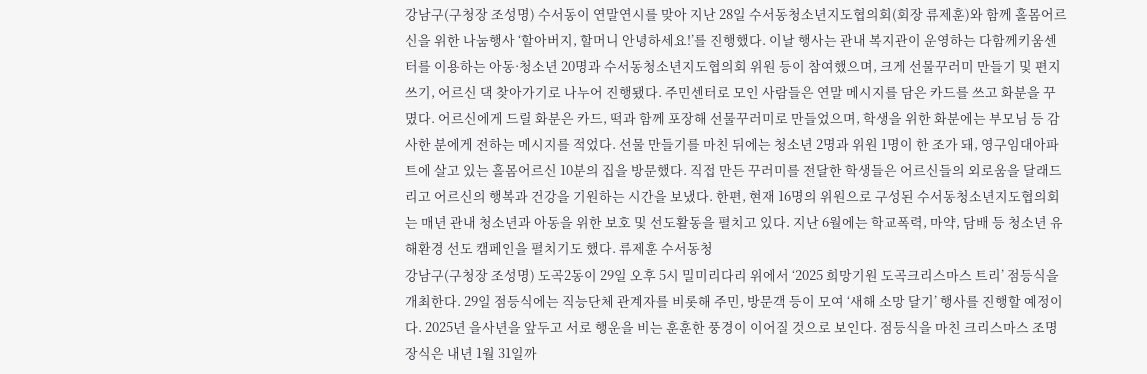강남구(구청장 조성명) 수서동이 연말연시를 맞아 지난 28일 수서동청소년지도협의회(회장 류제훈)와 함께 홀몸어르신을 위한 나눔행사 ‘할아버지, 할머니 안녕하세요!’를 진행했다. 이날 행사는 관내 복지관이 운영하는 다함께키움센터를 이용하는 아동·청소년 20명과 수서동청소년지도협의회 위원 등이 참여했으며, 크게 선물꾸러미 만들기 및 편지쓰기, 어르신 댁 찾아가기로 나누어 진행됐다. 주민센터로 모인 사람들은 연말 메시지를 담은 카드를 쓰고 화분을 꾸몄다. 어르신에게 드릴 화분은 카드, 떡과 함께 포장해 선물꾸러미로 만들었으며, 학생을 위한 화분에는 부모님 등 감사한 분에게 전하는 메시지를 적었다. 선물 만들기를 마친 뒤에는 청소년 2명과 위원 1명이 한 조가 돼, 영구임대아파트에 살고 있는 홀몸어르신 10분의 집을 방문했다. 직접 만든 꾸러미를 전달한 학생들은 어르신들의 외로움을 달래드리고 어르신의 행복과 건강을 기원하는 시간을 보냈다. 한편, 현재 16명의 위원으로 구성된 수서동청소년지도협의회는 매년 관내 청소년과 아동을 위한 보호 및 선도활동을 펼치고 있다. 지난 6월에는 학교폭력, 마약, 담배 등 청소년 유해환경 선도 캠페인을 펼치기도 했다. 류제훈 수서동청
강남구(구청장 조성명) 도곡2동이 29일 오후 5시 밀미리다리 위에서 ‘2025 희망기원 도곡크리스마스 트리’ 점등식을 개최한다. 29일 점등식에는 직능단체 관계자를 비롯해 주민, 방문객 등이 모여 ‘새해 소망 달기’ 행사를 진행할 예정이다. 2025년 을사년을 앞두고 서로 행운을 비는 훈훈한 풍경이 이어질 것으로 보인다. 점등식을 마친 크리스마스 조명 장식은 내년 1월 31일까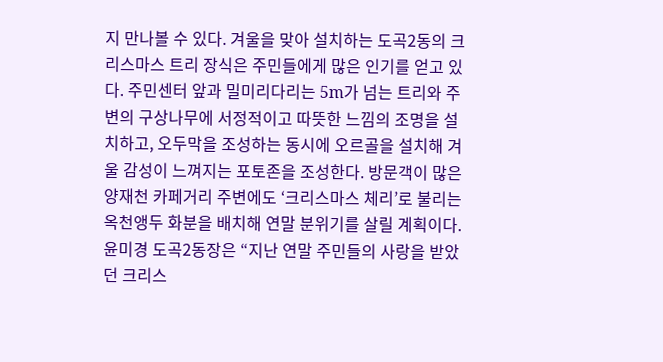지 만나볼 수 있다. 겨울을 맞아 설치하는 도곡2동의 크리스마스 트리 장식은 주민들에게 많은 인기를 얻고 있다. 주민센터 앞과 밀미리다리는 5m가 넘는 트리와 주변의 구상나무에 서정적이고 따뜻한 느낌의 조명을 설치하고, 오두막을 조성하는 동시에 오르골을 설치해 겨울 감성이 느껴지는 포토존을 조성한다. 방문객이 많은 양재천 카페거리 주변에도 ‘크리스마스 체리’로 불리는 옥천앵두 화분을 배치해 연말 분위기를 살릴 계획이다. 윤미경 도곡2동장은 “지난 연말 주민들의 사랑을 받았던 크리스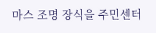마스 조명 장식을 주민센터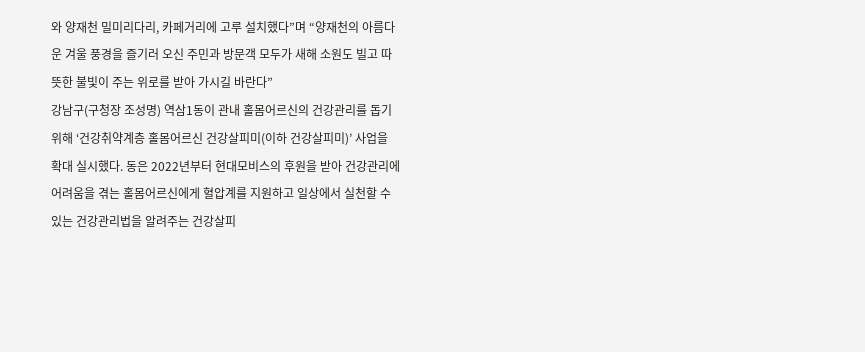와 양재천 밀미리다리, 카페거리에 고루 설치했다”며 “양재천의 아름다운 겨울 풍경을 즐기러 오신 주민과 방문객 모두가 새해 소원도 빌고 따뜻한 불빛이 주는 위로를 받아 가시길 바란다”
강남구(구청장 조성명) 역삼1동이 관내 홀몸어르신의 건강관리를 돕기 위해 ‘건강취약계층 홀몸어르신 건강살피미(이하 건강살피미)’ 사업을 확대 실시했다. 동은 2022년부터 현대모비스의 후원을 받아 건강관리에 어려움을 겪는 홀몸어르신에게 혈압계를 지원하고 일상에서 실천할 수 있는 건강관리법을 알려주는 건강살피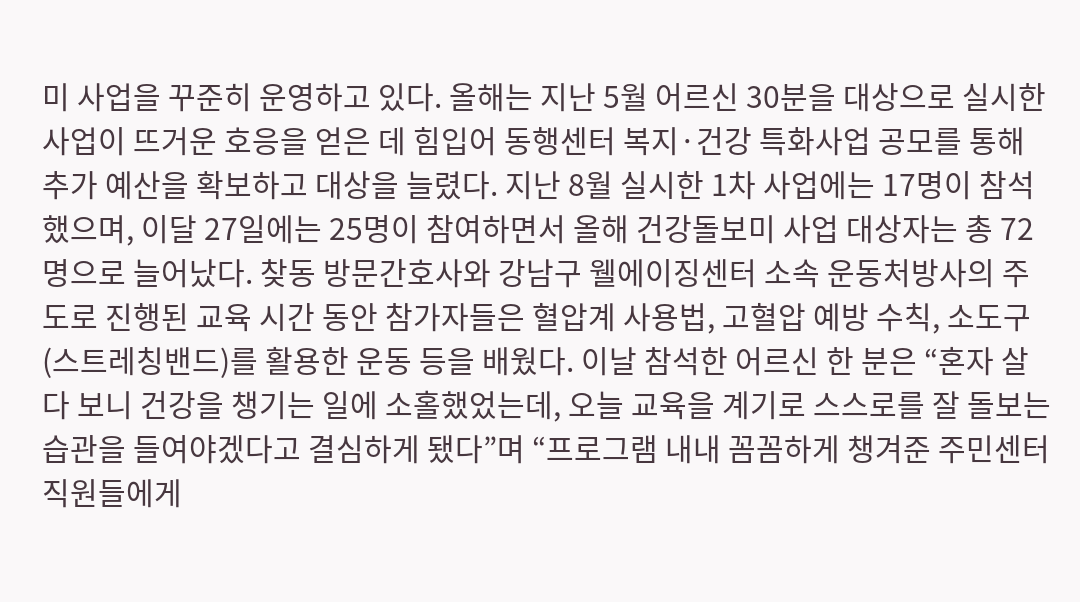미 사업을 꾸준히 운영하고 있다. 올해는 지난 5월 어르신 30분을 대상으로 실시한 사업이 뜨거운 호응을 얻은 데 힘입어 동행센터 복지·건강 특화사업 공모를 통해 추가 예산을 확보하고 대상을 늘렸다. 지난 8월 실시한 1차 사업에는 17명이 참석했으며, 이달 27일에는 25명이 참여하면서 올해 건강돌보미 사업 대상자는 총 72명으로 늘어났다. 찾동 방문간호사와 강남구 웰에이징센터 소속 운동처방사의 주도로 진행된 교육 시간 동안 참가자들은 혈압계 사용법, 고혈압 예방 수칙, 소도구(스트레칭밴드)를 활용한 운동 등을 배웠다. 이날 참석한 어르신 한 분은 “혼자 살다 보니 건강을 챙기는 일에 소홀했었는데, 오늘 교육을 계기로 스스로를 잘 돌보는 습관을 들여야겠다고 결심하게 됐다”며 “프로그램 내내 꼼꼼하게 챙겨준 주민센터 직원들에게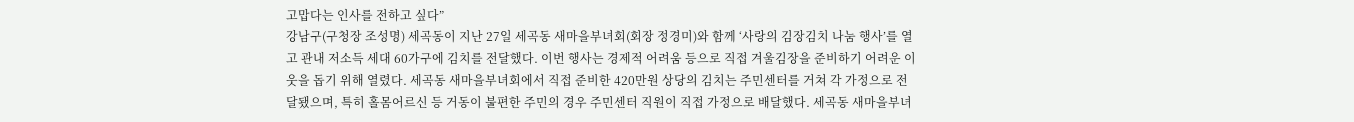고맙다는 인사를 전하고 싶다”
강남구(구청장 조성명) 세곡동이 지난 27일 세곡동 새마을부녀회(회장 정경미)와 함께 ‘사랑의 김장김치 나눔 행사’를 열고 관내 저소득 세대 60가구에 김치를 전달했다. 이번 행사는 경제적 어려움 등으로 직접 겨울김장을 준비하기 어려운 이웃을 돕기 위해 열렸다. 세곡동 새마을부녀회에서 직접 준비한 420만원 상당의 김치는 주민센터를 거쳐 각 가정으로 전달됐으며, 특히 홀몸어르신 등 거동이 불편한 주민의 경우 주민센터 직원이 직접 가정으로 배달했다. 세곡동 새마을부녀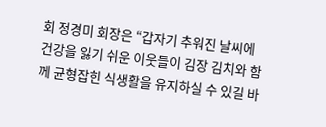회 정경미 회장은 “갑자기 추워진 날씨에 건강을 잃기 쉬운 이웃들이 김장 김치와 함께 균형잡힌 식생활을 유지하실 수 있길 바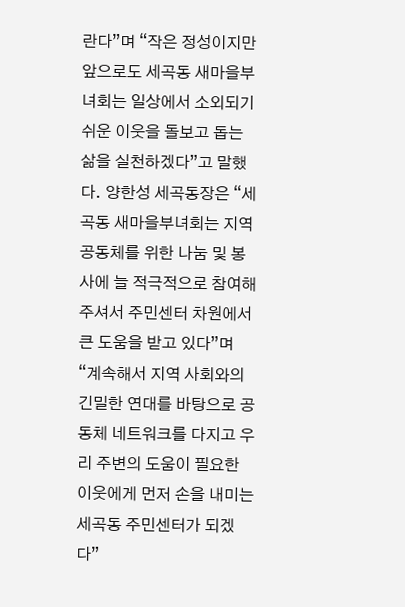란다”며 “작은 정성이지만 앞으로도 세곡동 새마을부녀회는 일상에서 소외되기 쉬운 이웃을 돌보고 돕는 삶을 실천하겠다”고 말했다. 양한성 세곡동장은 “세곡동 새마을부녀회는 지역 공동체를 위한 나눔 및 봉사에 늘 적극적으로 참여해 주셔서 주민센터 차원에서 큰 도움을 받고 있다”며 “계속해서 지역 사회와의 긴밀한 연대를 바탕으로 공동체 네트워크를 다지고 우리 주변의 도움이 필요한 이웃에게 먼저 손을 내미는 세곡동 주민센터가 되겠다”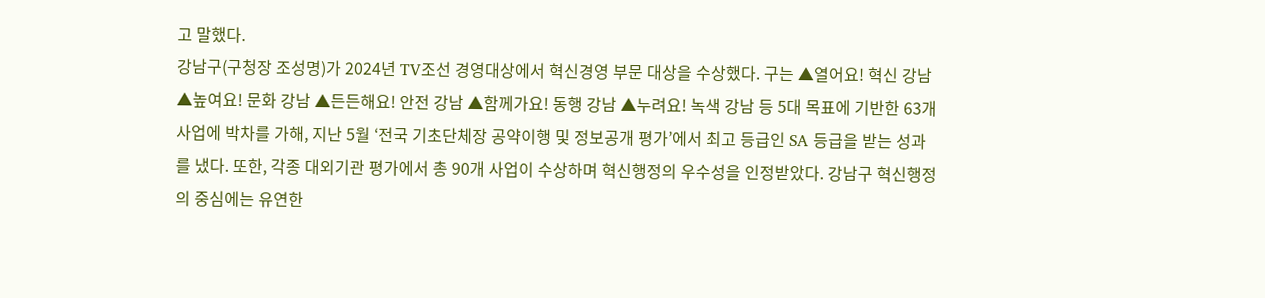고 말했다.
강남구(구청장 조성명)가 2024년 TV조선 경영대상에서 혁신경영 부문 대상을 수상했다. 구는 ▲열어요! 혁신 강남 ▲높여요! 문화 강남 ▲든든해요! 안전 강남 ▲함께가요! 동행 강남 ▲누려요! 녹색 강남 등 5대 목표에 기반한 63개 사업에 박차를 가해, 지난 5월 ‘전국 기초단체장 공약이행 및 정보공개 평가’에서 최고 등급인 SA 등급을 받는 성과를 냈다. 또한, 각종 대외기관 평가에서 총 90개 사업이 수상하며 혁신행정의 우수성을 인정받았다. 강남구 혁신행정의 중심에는 유연한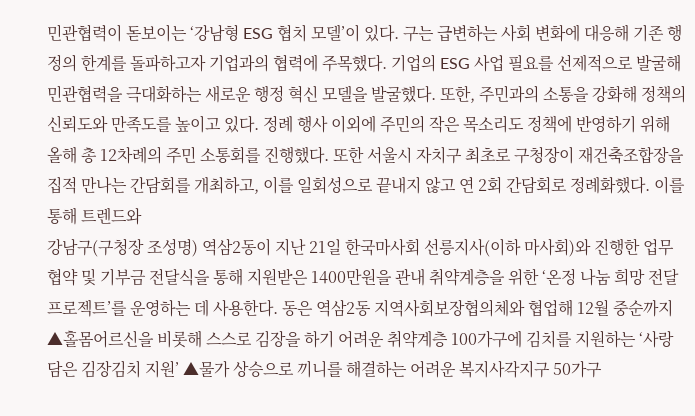민관협력이 돋보이는 ‘강남형 ESG 협치 모델’이 있다. 구는 급변하는 사회 변화에 대응해 기존 행정의 한계를 돌파하고자 기업과의 협력에 주목했다. 기업의 ESG 사업 필요를 선제적으로 발굴해 민관협력을 극대화하는 새로운 행정 혁신 모델을 발굴했다. 또한, 주민과의 소통을 강화해 정책의 신뢰도와 만족도를 높이고 있다. 정례 행사 이외에 주민의 작은 목소리도 정책에 반영하기 위해 올해 총 12차례의 주민 소통회를 진행했다. 또한 서울시 자치구 최초로 구청장이 재건축조합장을 집적 만나는 간담회를 개최하고, 이를 일회성으로 끝내지 않고 연 2회 간담회로 정례화했다. 이를 통해 트렌드와
강남구(구청장 조성명) 역삼2동이 지난 21일 한국마사회 선릉지사(이하 마사회)와 진행한 업무협약 및 기부금 전달식을 통해 지원받은 1400만원을 관내 취약계층을 위한 ‘온정 나눔 희망 전달 프로젝트’를 운영하는 데 사용한다. 동은 역삼2동 지역사회보장협의체와 협업해 12월 중순까지 ▲홀몸어르신을 비롯해 스스로 김장을 하기 어려운 취약계층 100가구에 김치를 지원하는 ‘사랑담은 김장김치 지원’ ▲물가 상승으로 끼니를 해결하는 어려운 복지사각지구 50가구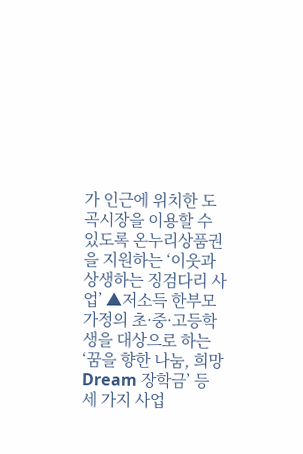가 인근에 위치한 도곡시장을 이용할 수 있도록 온누리상품권을 지원하는 ‘이웃과 상생하는 징검다리 사업’ ▲저소득 한부모 가정의 초·중·고등학생을 대상으로 하는 ‘꿈을 향한 나눔, 희망 Dream 장학금’ 등 세 가지 사업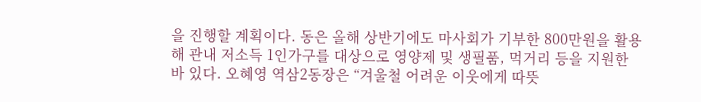을 진행할 계획이다. 동은 올해 상반기에도 마사회가 기부한 800만원을 활용해 관내 저소득 1인가구를 대상으로 영양제 및 생필품, 먹거리 등을 지원한 바 있다. 오혜영 역삼2동장은 “겨울철 어려운 이웃에게 따뜻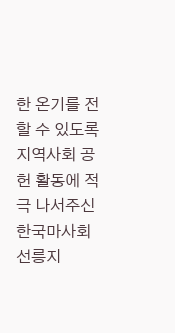한 온기를 전할 수 있도록 지역사회 공헌 활동에 적극 나서주신 한국마사회 선릉지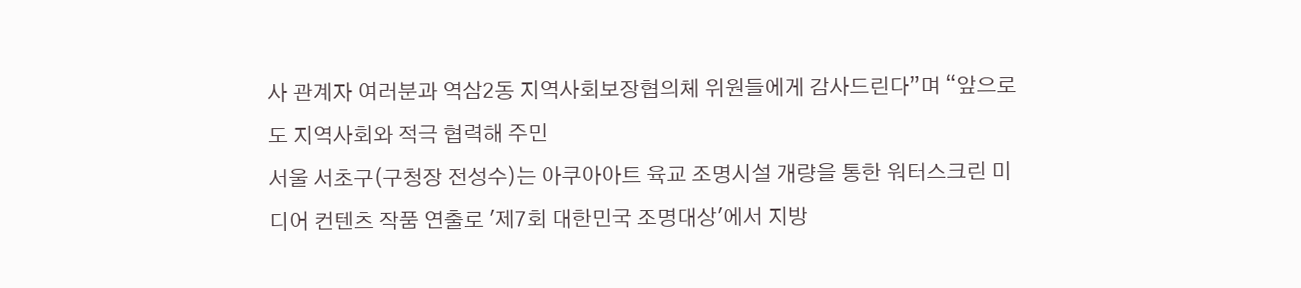사 관계자 여러분과 역삼2동 지역사회보장협의체 위원들에게 감사드린다”며 “앞으로도 지역사회와 적극 협력해 주민
서울 서초구(구청장 전성수)는 아쿠아아트 육교 조명시설 개량을 통한 워터스크린 미디어 컨텐츠 작품 연출로 '제7회 대한민국 조명대상'에서 지방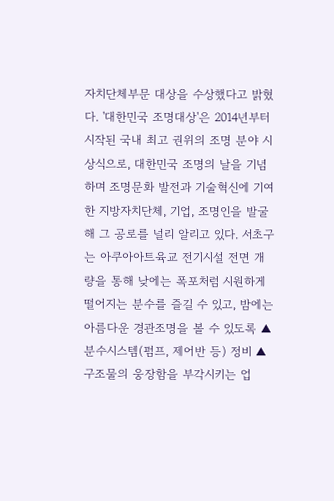자치단체부문 대상을 수상했다고 밝혔다. '대한민국 조명대상'은 2014년부터 시작된 국내 최고 권위의 조명 분야 시상식으로, 대한민국 조명의 날을 기념하며 조명문화 발전과 기술혁신에 기여한 지방자치단체, 기업, 조명인을 발굴해 그 공로를 널리 알리고 있다. 서초구는 아쿠아아트육교 전기시설 전면 개량을 통해 낮에는 폭포처럼 시원하게 떨어지는 분수를 즐길 수 있고, 밤에는 아름다운 경관조명을 볼 수 있도록 ▲분수시스템(펌프, 제어반 등) 정비 ▲구조물의 웅장함을 부각시키는 업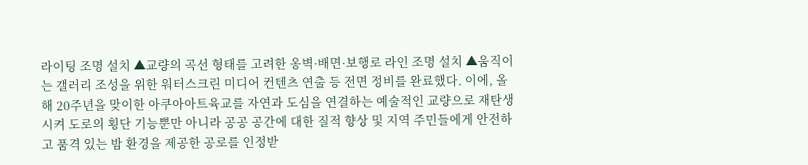라이팅 조명 설치 ▲교량의 곡선 형태를 고려한 옹벽·배면·보행로 라인 조명 설치 ▲움직이는 갤러리 조성을 위한 워터스크린 미디어 컨텐츠 연출 등 전면 정비를 완료했다. 이에, 올해 20주년을 맞이한 아쿠아아트육교를 자연과 도심을 연결하는 예술적인 교량으로 재탄생시켜 도로의 횡단 기능뿐만 아니라 공공 공간에 대한 질적 향상 및 지역 주민들에게 안전하고 품격 있는 밤 환경을 제공한 공로를 인정받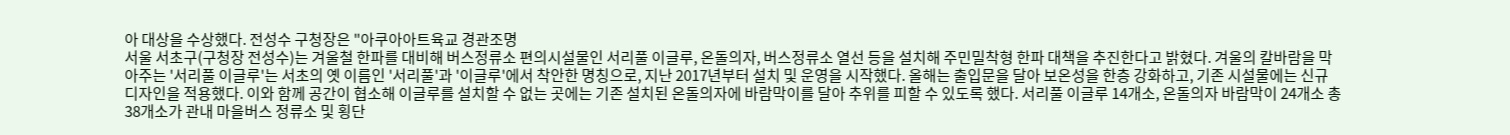아 대상을 수상했다. 전성수 구청장은 "아쿠아아트육교 경관조명
서울 서초구(구청장 전성수)는 겨울철 한파를 대비해 버스정류소 편의시설물인 서리풀 이글루, 온돌의자, 버스정류소 열선 등을 설치해 주민밀착형 한파 대책을 추진한다고 밝혔다. 겨울의 칼바람을 막아주는 '서리풀 이글루'는 서초의 옛 이름인 '서리풀'과 '이글루'에서 착안한 명칭으로, 지난 2017년부터 설치 및 운영을 시작했다. 올해는 출입문을 달아 보온성을 한층 강화하고, 기존 시설물에는 신규 디자인을 적용했다. 이와 함께 공간이 협소해 이글루를 설치할 수 없는 곳에는 기존 설치된 온돌의자에 바람막이를 달아 추위를 피할 수 있도록 했다. 서리풀 이글루 14개소, 온돌의자 바람막이 24개소 총 38개소가 관내 마을버스 정류소 및 횡단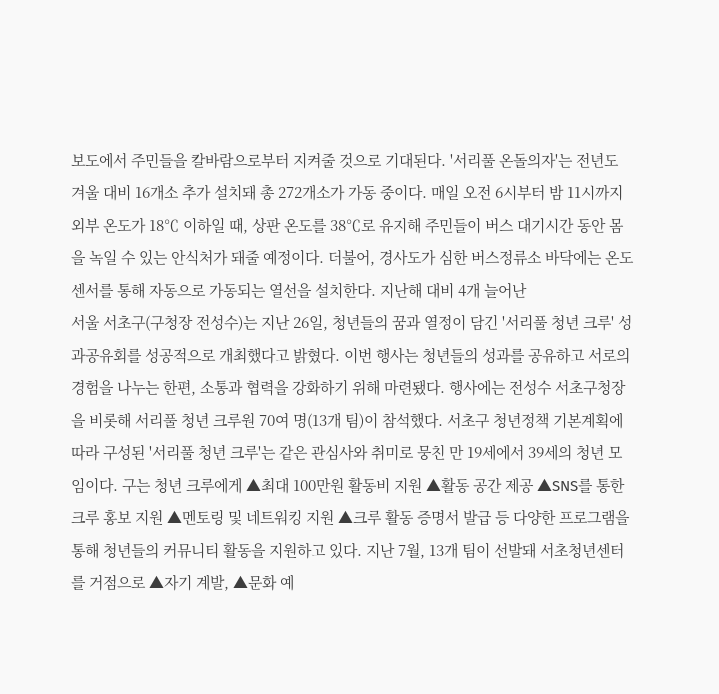보도에서 주민들을 칼바람으로부터 지켜줄 것으로 기대된다. '서리풀 온돌의자'는 전년도 겨울 대비 16개소 추가 설치돼 총 272개소가 가동 중이다. 매일 오전 6시부터 밤 11시까지 외부 온도가 18℃ 이하일 때, 상판 온도를 38℃로 유지해 주민들이 버스 대기시간 동안 몸을 녹일 수 있는 안식처가 돼줄 예정이다. 더불어, 경사도가 심한 버스정류소 바닥에는 온도센서를 통해 자동으로 가동되는 열선을 설치한다. 지난해 대비 4개 늘어난
서울 서초구(구청장 전성수)는 지난 26일, 청년들의 꿈과 열정이 담긴 '서리풀 청년 크루' 성과공유회를 성공적으로 개최했다고 밝혔다. 이번 행사는 청년들의 성과를 공유하고 서로의 경험을 나누는 한편, 소통과 협력을 강화하기 위해 마련됐다. 행사에는 전성수 서초구청장을 비롯해 서리풀 청년 크루원 70여 명(13개 팀)이 참석했다. 서초구 청년정책 기본계획에 따라 구성된 '서리풀 청년 크루'는 같은 관심사와 취미로 뭉친 만 19세에서 39세의 청년 모임이다. 구는 청년 크루에게 ▲최대 100만원 활동비 지원 ▲활동 공간 제공 ▲SNS를 통한 크루 홍보 지원 ▲멘토링 및 네트워킹 지원 ▲크루 활동 증명서 발급 등 다양한 프로그램을 통해 청년들의 커뮤니티 활동을 지원하고 있다. 지난 7월, 13개 팀이 선발돼 서초청년센터를 거점으로 ▲자기 계발, ▲문화 예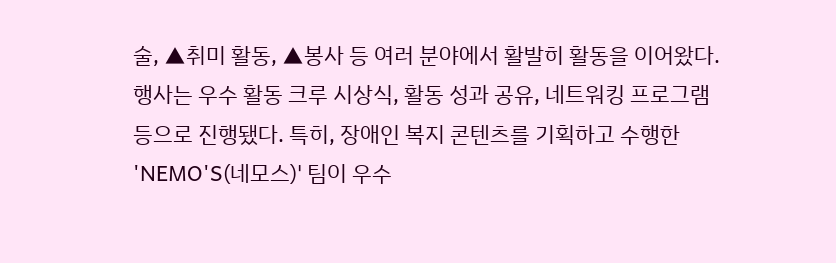술, ▲취미 활동, ▲봉사 등 여러 분야에서 활발히 활동을 이어왔다. 행사는 우수 활동 크루 시상식, 활동 성과 공유, 네트워킹 프로그램 등으로 진행됐다. 특히, 장애인 복지 콘텐츠를 기획하고 수행한 'NEMO'S(네모스)' 팀이 우수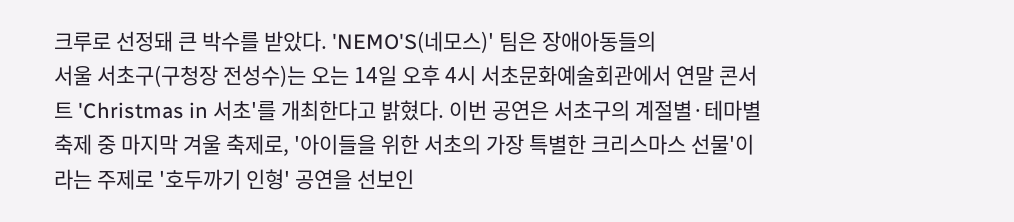크루로 선정돼 큰 박수를 받았다. 'NEMO'S(네모스)' 팀은 장애아동들의
서울 서초구(구청장 전성수)는 오는 14일 오후 4시 서초문화예술회관에서 연말 콘서트 'Christmas in 서초'를 개최한다고 밝혔다. 이번 공연은 서초구의 계절별·테마별 축제 중 마지막 겨울 축제로, '아이들을 위한 서초의 가장 특별한 크리스마스 선물'이라는 주제로 '호두까기 인형' 공연을 선보인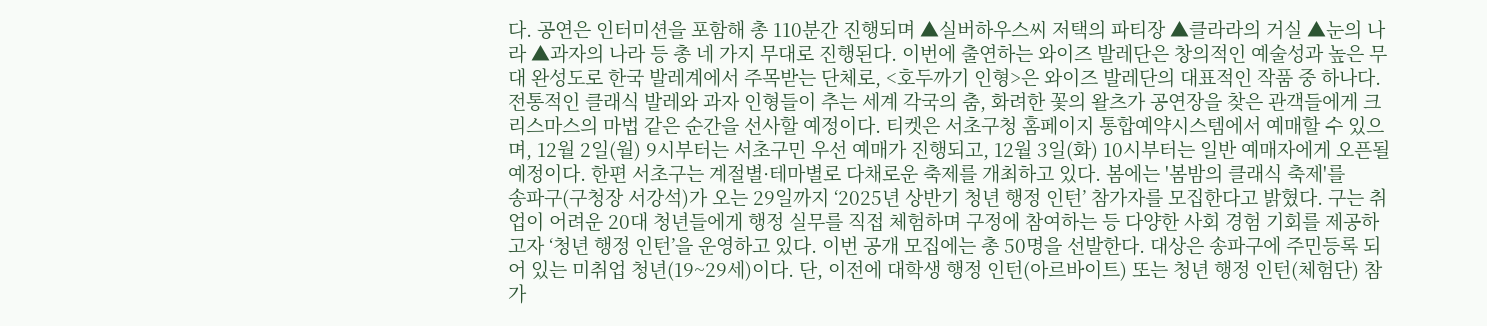다. 공연은 인터미션을 포함해 총 110분간 진행되며 ▲실버하우스씨 저택의 파티장 ▲클라라의 거실 ▲눈의 나라 ▲과자의 나라 등 총 네 가지 무대로 진행된다. 이번에 출연하는 와이즈 발레단은 창의적인 예술성과 높은 무대 완성도로 한국 발레계에서 주목받는 단체로, <호두까기 인형>은 와이즈 발레단의 대표적인 작품 중 하나다. 전통적인 클래식 발레와 과자 인형들이 추는 세계 각국의 춤, 화려한 꽃의 왈츠가 공연장을 찾은 관객들에게 크리스마스의 마법 같은 순간을 선사할 예정이다. 티켓은 서초구청 홈페이지 통합예약시스템에서 예매할 수 있으며, 12월 2일(월) 9시부터는 서초구민 우선 예매가 진행되고, 12월 3일(화) 10시부터는 일반 예매자에게 오픈될 예정이다. 한편 서초구는 계절별·테마별로 다채로운 축제를 개최하고 있다. 봄에는 '봄밤의 클래식 축제'를
송파구(구청장 서강석)가 오는 29일까지 ‘2025년 상반기 청년 행정 인턴’ 참가자를 모집한다고 밝혔다. 구는 취업이 어려운 20대 청년들에게 행정 실무를 직접 체험하며 구정에 참여하는 등 다양한 사회 경험 기회를 제공하고자 ‘청년 행정 인턴’을 운영하고 있다. 이번 공개 모집에는 총 50명을 선발한다. 대상은 송파구에 주민등록 되어 있는 미취업 청년(19~29세)이다. 단, 이전에 대학생 행정 인턴(아르바이트) 또는 청년 행정 인턴(체험단) 참가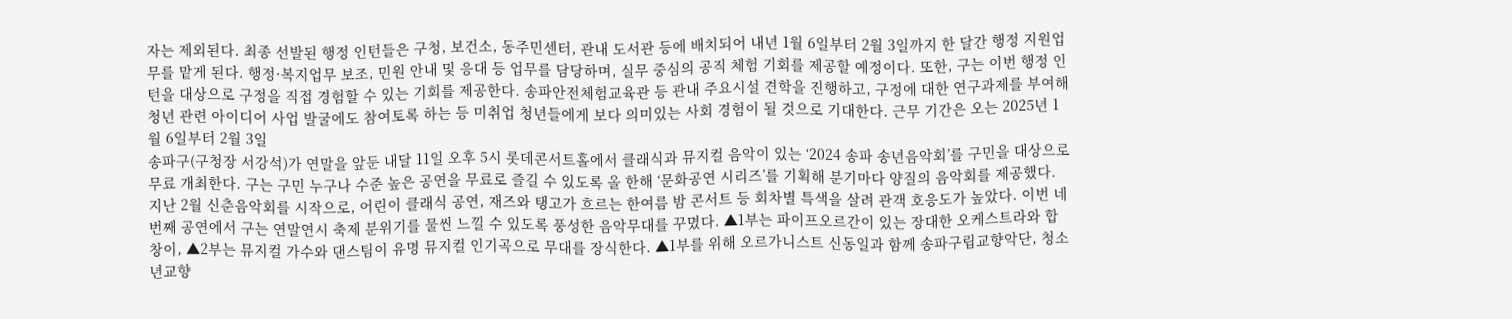자는 제외된다. 최종 선발된 행정 인턴들은 구청, 보건소, 동주민센터, 관내 도서관 등에 배치되어 내년 1월 6일부터 2월 3일까지 한 달간 행정 지원업무를 맡게 된다. 행정·복지업무 보조, 민원 안내 및 응대 등 업무를 담당하며, 실무 중심의 공직 체험 기회를 제공할 예정이다. 또한, 구는 이번 행정 인턴을 대상으로 구정을 직접 경험할 수 있는 기회를 제공한다. 송파안전체험교육관 등 관내 주요시설 견학을 진행하고, 구정에 대한 연구과제를 부여해 청년 관련 아이디어 사업 발굴에도 참여토록 하는 등 미취업 청년들에게 보다 의미있는 사회 경험이 될 것으로 기대한다. 근무 기간은 오는 2025년 1월 6일부터 2월 3일
송파구(구청장 서강석)가 연말을 앞둔 내달 11일 오후 5시 롯데콘서트홀에서 클래식과 뮤지컬 음악이 있는 ‘2024 송파 송년음악회’를 구민을 대상으로 무료 개최한다. 구는 구민 누구나 수준 높은 공연을 무료로 즐길 수 있도록 올 한해 ‘문화공연 시리즈’를 기획해 분기마다 양질의 음악회를 제공했다. 지난 2월 신춘음악회를 시작으로, 어린이 클래식 공연, 재즈와 탱고가 흐르는 한여름 밤 콘서트 등 회차별 특색을 살려 관객 호응도가 높았다. 이번 네 번째 공연에서 구는 연말연시 축제 분위기를 물씬 느낄 수 있도록 풍성한 음악무대를 꾸몄다. ▲1부는 파이프오르간이 있는 장대한 오케스트라와 합창이, ▲2부는 뮤지컬 가수와 댄스팀이 유명 뮤지컬 인기곡으로 무대를 장식한다. ▲1부를 위해 오르가니스트 신동일과 함께 송파구립교향악단, 청소년교향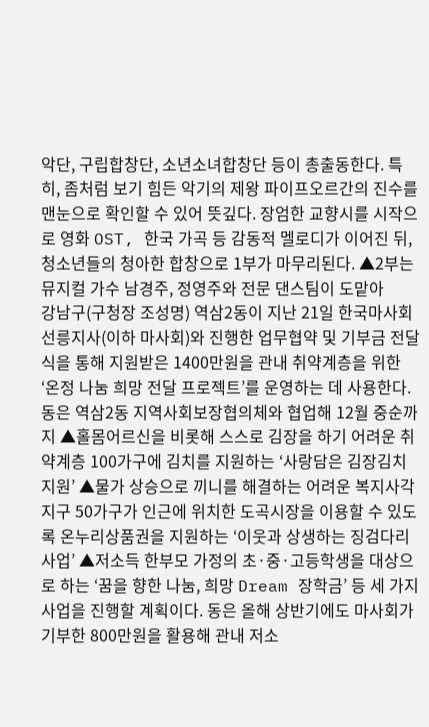악단, 구립합창단, 소년소녀합창단 등이 총출동한다. 특히, 좀처럼 보기 힘든 악기의 제왕 파이프오르간의 진수를 맨눈으로 확인할 수 있어 뜻깊다. 장엄한 교향시를 시작으로 영화 OST, 한국 가곡 등 감동적 멜로디가 이어진 뒤, 청소년들의 청아한 합창으로 1부가 마무리된다. ▲2부는 뮤지컬 가수 남경주, 정영주와 전문 댄스팀이 도맡아
강남구(구청장 조성명) 역삼2동이 지난 21일 한국마사회 선릉지사(이하 마사회)와 진행한 업무협약 및 기부금 전달식을 통해 지원받은 1400만원을 관내 취약계층을 위한 ‘온정 나눔 희망 전달 프로젝트’를 운영하는 데 사용한다. 동은 역삼2동 지역사회보장협의체와 협업해 12월 중순까지 ▲홀몸어르신을 비롯해 스스로 김장을 하기 어려운 취약계층 100가구에 김치를 지원하는 ‘사랑담은 김장김치 지원’ ▲물가 상승으로 끼니를 해결하는 어려운 복지사각지구 50가구가 인근에 위치한 도곡시장을 이용할 수 있도록 온누리상품권을 지원하는 ‘이웃과 상생하는 징검다리 사업’ ▲저소득 한부모 가정의 초·중·고등학생을 대상으로 하는 ‘꿈을 향한 나눔, 희망 Dream 장학금’ 등 세 가지 사업을 진행할 계획이다. 동은 올해 상반기에도 마사회가 기부한 800만원을 활용해 관내 저소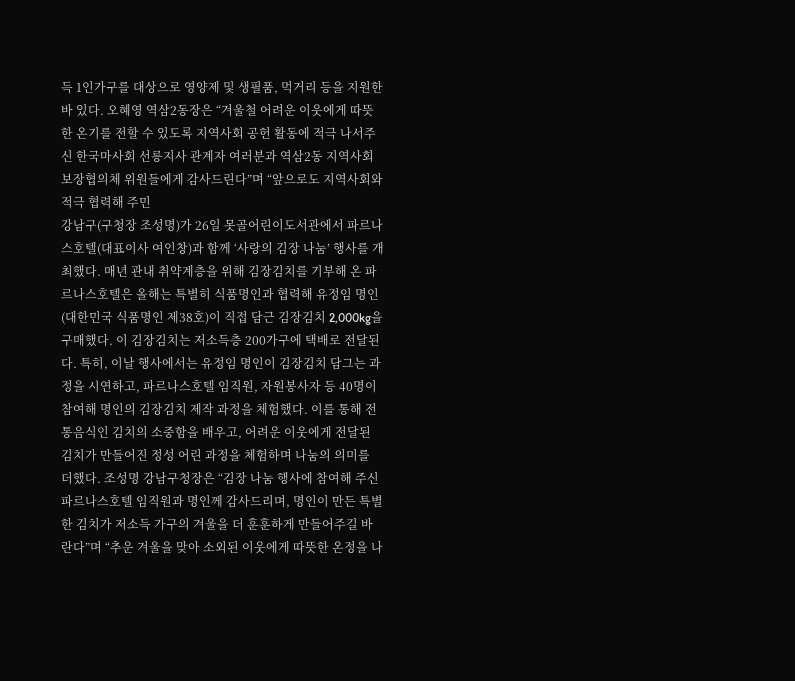득 1인가구를 대상으로 영양제 및 생필품, 먹거리 등을 지원한 바 있다. 오혜영 역삼2동장은 “겨울철 어려운 이웃에게 따뜻한 온기를 전할 수 있도록 지역사회 공헌 활동에 적극 나서주신 한국마사회 선릉지사 관계자 여러분과 역삼2동 지역사회보장협의체 위원들에게 감사드린다”며 “앞으로도 지역사회와 적극 협력해 주민
강남구(구청장 조성명)가 26일 못골어린이도서관에서 파르나스호텔(대표이사 여인창)과 함께 ‘사랑의 김장 나눔’ 행사를 개최했다. 매년 관내 취약계층을 위해 김장김치를 기부해 온 파르나스호텔은 올해는 특별히 식품명인과 협력해 유정임 명인(대한민국 식품명인 제38호)이 직접 담근 김장김치 2,000kg을 구매했다. 이 김장김치는 저소득층 200가구에 택배로 전달된다. 특히, 이날 행사에서는 유정임 명인이 김장김치 담그는 과정을 시연하고, 파르나스호텔 임직원, 자원봉사자 등 40명이 참여해 명인의 김장김치 제작 과정을 체험했다. 이를 통해 전통음식인 김치의 소중함을 배우고, 어려운 이웃에게 전달된 김치가 만들어진 정성 어린 과정을 체험하며 나눔의 의미를 더했다. 조성명 강남구청장은 “김장 나눔 행사에 참여해 주신 파르나스호텔 임직원과 명인께 감사드리며, 명인이 만든 특별한 김치가 저소득 가구의 겨울을 더 훈훈하게 만들어주길 바란다”며 “추운 겨울을 맞아 소외된 이웃에게 따뜻한 온정을 나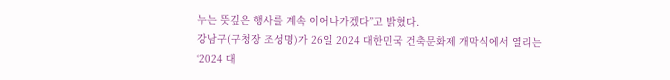누는 뜻깊은 행사를 계속 이어나가겠다”고 밝혔다.
강남구(구청장 조성명)가 26일 2024 대한민국 건축문화제 개막식에서 열리는 ‘2024 대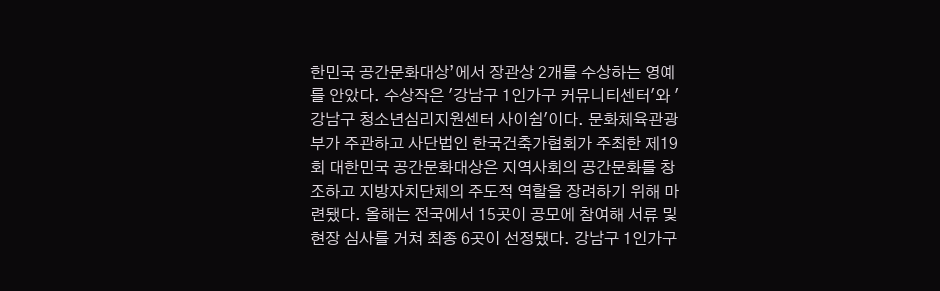한민국 공간문화대상’에서 장관상 2개를 수상하는 영예를 안았다. 수상작은 '강남구 1인가구 커뮤니티센터'와 '강남구 청소년심리지원센터 사이쉼'이다. 문화체육관광부가 주관하고 사단법인 한국건축가협회가 주최한 제19회 대한민국 공간문화대상은 지역사회의 공간문화를 창조하고 지방자치단체의 주도적 역할을 장려하기 위해 마련됐다. 올해는 전국에서 15곳이 공모에 참여해 서류 및 현장 심사를 거쳐 최종 6곳이 선정됐다. 강남구 1인가구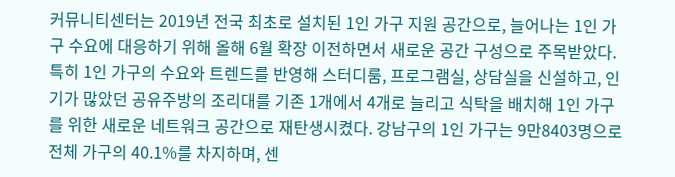커뮤니티센터는 2019년 전국 최초로 설치된 1인 가구 지원 공간으로, 늘어나는 1인 가구 수요에 대응하기 위해 올해 6월 확장 이전하면서 새로운 공간 구성으로 주목받았다. 특히 1인 가구의 수요와 트렌드를 반영해 스터디룸, 프로그램실, 상담실을 신설하고, 인기가 많았던 공유주방의 조리대를 기존 1개에서 4개로 늘리고 식탁을 배치해 1인 가구를 위한 새로운 네트워크 공간으로 재탄생시켰다. 강남구의 1인 가구는 9만8403명으로 전체 가구의 40.1%를 차지하며, 센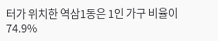터가 위치한 역삼1동은 1인 가구 비율이 74.9%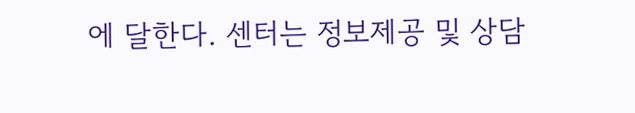에 달한다. 센터는 정보제공 및 상담